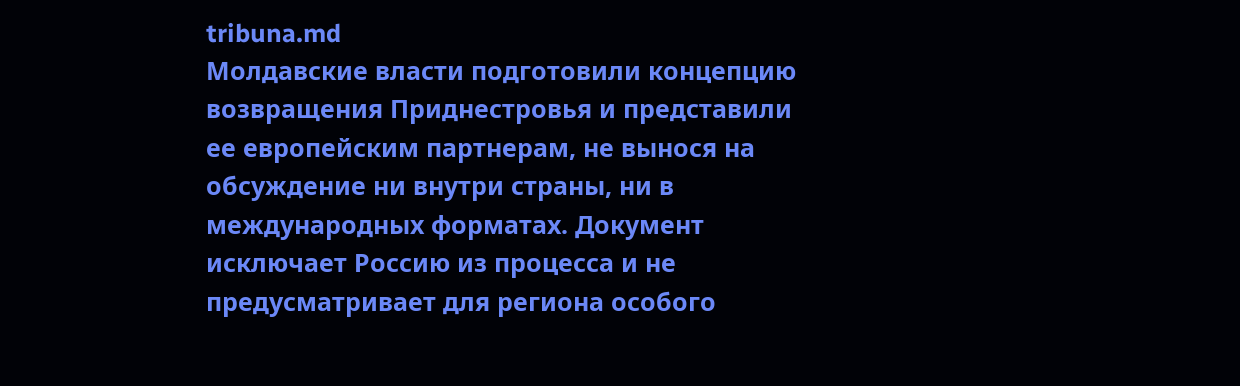tribuna.md
Молдавские власти подготовили концепцию возвращения Приднестровья и представили ее европейским партнерам, не вынося на обсуждение ни внутри страны, ни в международных форматах. Документ исключает Россию из процесса и не предусматривает для региона особого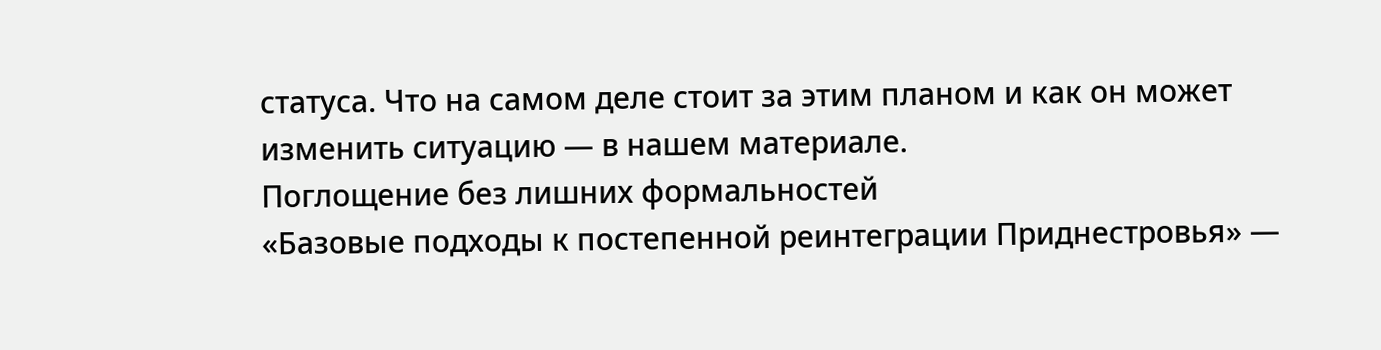статуса. Что на самом деле стоит за этим планом и как он может изменить ситуацию — в нашем материале.
Поглощение без лишних формальностей
«Базовые подходы к постепенной реинтеграции Приднестровья» —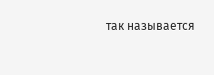так называется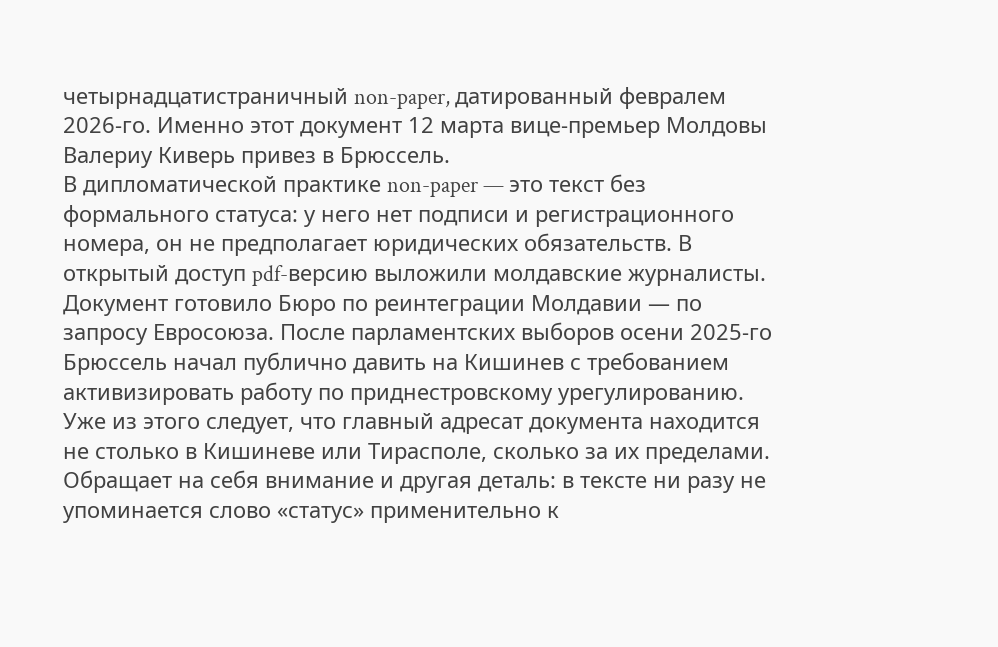четырнадцатистраничный non-paper, датированный февралем 2026-го. Именно этот документ 12 марта вице-премьер Молдовы Валериу Киверь привез в Брюссель.
В дипломатической практике non-paper — это текст без формального статуса: у него нет подписи и регистрационного номера, он не предполагает юридических обязательств. В открытый доступ pdf-версию выложили молдавские журналисты.
Документ готовило Бюро по реинтеграции Молдавии — по запросу Евросоюза. После парламентских выборов осени 2025-го Брюссель начал публично давить на Кишинев с требованием активизировать работу по приднестровскому урегулированию. Уже из этого следует, что главный адресат документа находится не столько в Кишиневе или Тирасполе, сколько за их пределами.
Обращает на себя внимание и другая деталь: в тексте ни разу не упоминается слово «статус» применительно к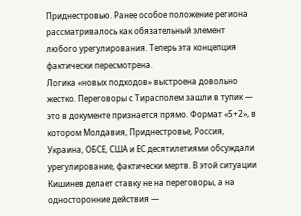Приднестровью. Ранее особое положение региона рассматривалось как обязательный элемент любого урегулирования. Теперь эта концепция фактически пересмотрена.
Логика «новых подходов» выстроена довольно жестко. Переговоры с Тирасполем зашли в тупик — это в документе признается прямо. Формат «5+2», в котором Молдавия, Приднестровье, Россия, Украина, ОБСЕ, США и ЕС десятилетиями обсуждали урегулирование, фактически мертв. В этой ситуации Кишинев делает ставку не на переговоры, а на односторонние действия —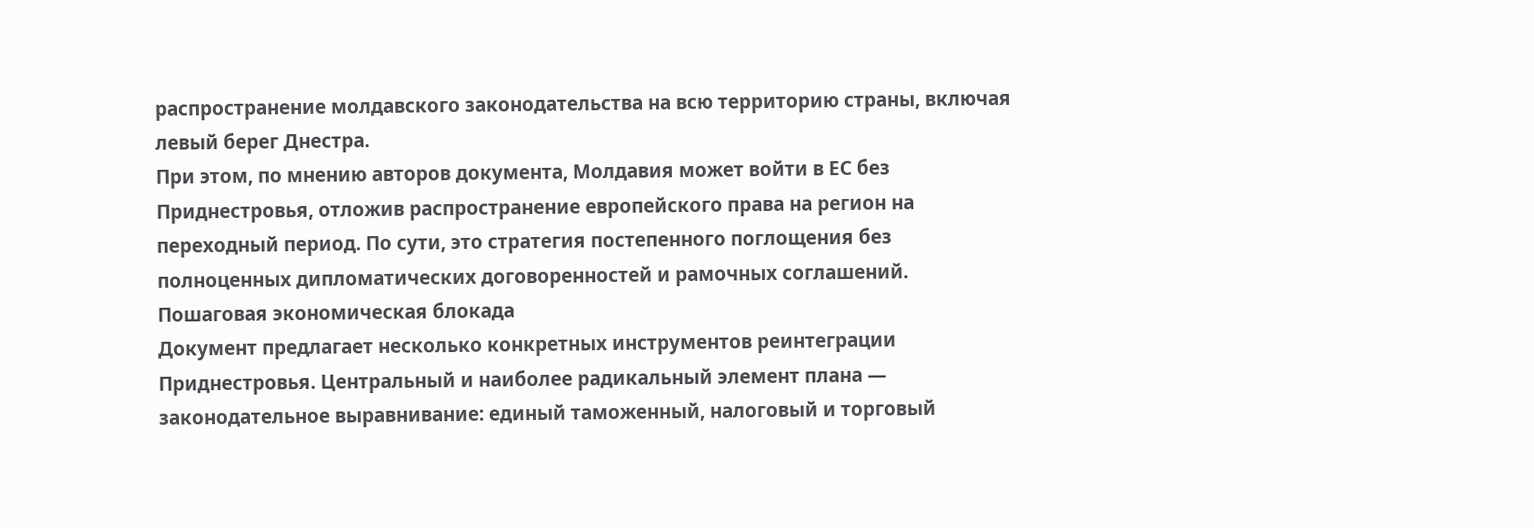распространение молдавского законодательства на всю территорию страны, включая левый берег Днестра.
При этом, по мнению авторов документа, Молдавия может войти в ЕС без Приднестровья, отложив распространение европейского права на регион на переходный период. По сути, это стратегия постепенного поглощения без полноценных дипломатических договоренностей и рамочных соглашений.
Пошаговая экономическая блокада
Документ предлагает несколько конкретных инструментов реинтеграции Приднестровья. Центральный и наиболее радикальный элемент плана — законодательное выравнивание: единый таможенный, налоговый и торговый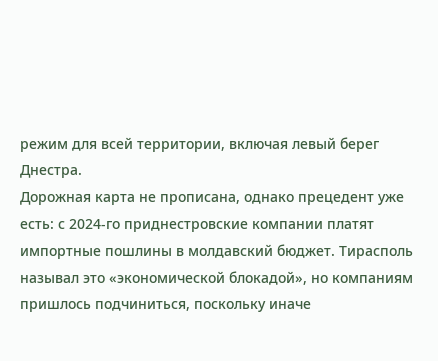режим для всей территории, включая левый берег Днестра.
Дорожная карта не прописана, однако прецедент уже есть: с 2024-го приднестровские компании платят импортные пошлины в молдавский бюджет. Тирасполь называл это «экономической блокадой», но компаниям пришлось подчиниться, поскольку иначе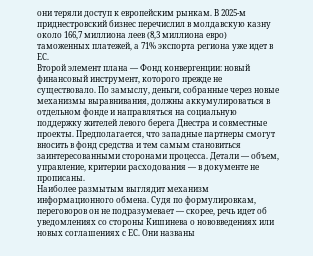они теряли доступ к европейским рынкам. В 2025-м приднестровский бизнес перечислил в молдавскую казну около 166,7 миллиона леев (8,3 миллиона евро) таможенных платежей, а 71% экспорта региона уже идет в ЕС.
Второй элемент плана — Фонд конвергенции: новый финансовый инструмент, которого прежде не существовало. По замыслу, деньги, собранные через новые механизмы выравнивания, должны аккумулироваться в отдельном фонде и направляться на социальную поддержку жителей левого берега Днестра и совместные проекты. Предполагается, что западные партнеры смогут вносить в фонд средства и тем самым становиться заинтересованными сторонами процесса. Детали — объем, управление, критерии расходования — в документе не прописаны.
Наиболее размытым выглядит механизм информационного обмена. Судя по формулировкам, переговоров он не подразумевает — скорее, речь идет об уведомлениях со стороны Кишинева о нововведениях или новых соглашениях с ЕС. Они названы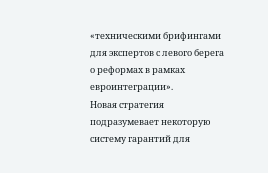«техническими брифингами для экспертов с левого берега о реформах в рамках евроинтеграции».
Новая стратегия подразумевает некоторую систему гарантий для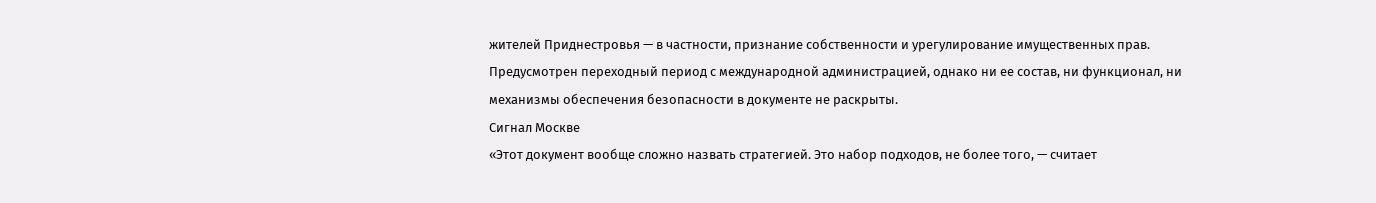жителей Приднестровья — в частности, признание собственности и урегулирование имущественных прав. Предусмотрен переходный период с международной администрацией, однако ни ее состав, ни функционал, ни механизмы обеспечения безопасности в документе не раскрыты.
Сигнал Москве
«Этот документ вообще сложно назвать стратегией. Это набор подходов, не более того, — считает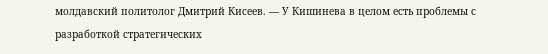молдавский политолог Дмитрий Кисеев. — У Кишинева в целом есть проблемы с разработкой стратегических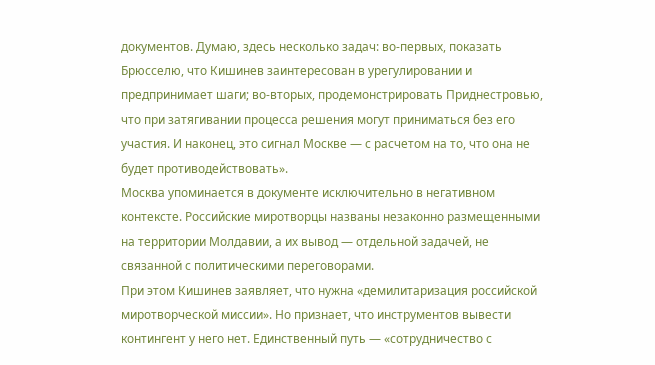документов. Думаю, здесь несколько задач: во-первых, показать Брюсселю, что Кишинев заинтересован в урегулировании и предпринимает шаги; во-вторых, продемонстрировать Приднестровью, что при затягивании процесса решения могут приниматься без его участия. И наконец, это сигнал Москве — с расчетом на то, что она не будет противодействовать».
Москва упоминается в документе исключительно в негативном контексте. Российские миротворцы названы незаконно размещенными на территории Молдавии, а их вывод — отдельной задачей, не связанной с политическими переговорами.
При этом Кишинев заявляет, что нужна «демилитаризация российской миротворческой миссии». Но признает, что инструментов вывести контингент у него нет. Единственный путь — «сотрудничество с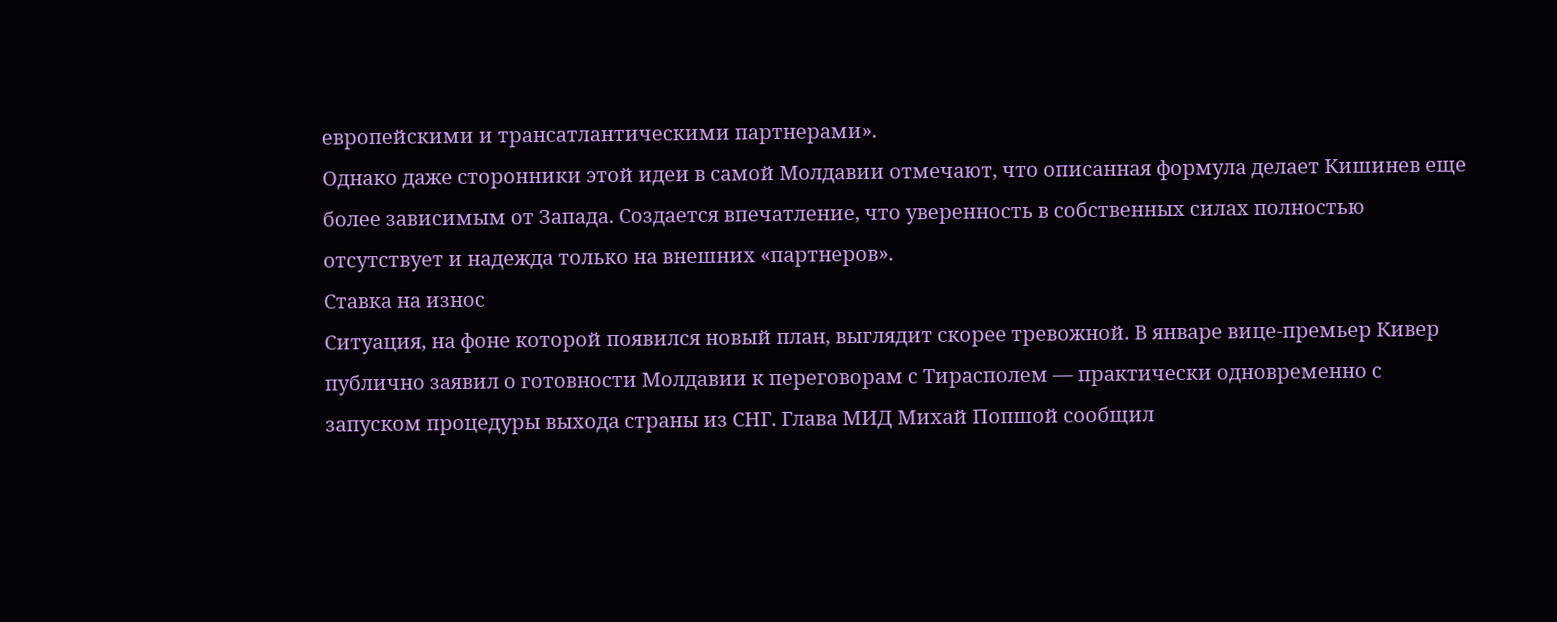европейскими и трансатлантическими партнерами».
Однако даже сторонники этой идеи в самой Молдавии отмечают, что описанная формула делает Кишинев еще более зависимым от Запада. Создается впечатление, что уверенность в собственных силах полностью отсутствует и надежда только на внешних «партнеров».
Ставка на износ
Ситуация, на фоне которой появился новый план, выглядит скорее тревожной. В январе вице-премьер Кивер публично заявил о готовности Молдавии к переговорам с Тирасполем — практически одновременно с запуском процедуры выхода страны из СНГ. Глава МИД Михай Попшой сообщил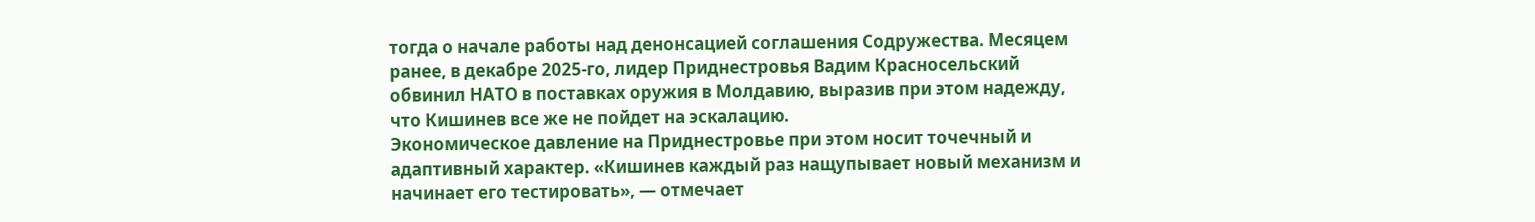тогда о начале работы над денонсацией соглашения Содружества. Месяцем ранее, в декабре 2025-го, лидер Приднестровья Вадим Красносельский обвинил НАТО в поставках оружия в Молдавию, выразив при этом надежду, что Кишинев все же не пойдет на эскалацию.
Экономическое давление на Приднестровье при этом носит точечный и адаптивный характер. «Кишинев каждый раз нащупывает новый механизм и начинает его тестировать», — отмечает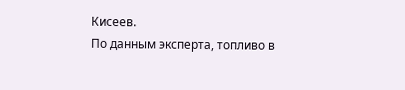Кисеев.
По данным эксперта, топливо в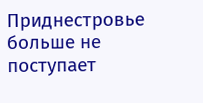Приднестровье больше не поступает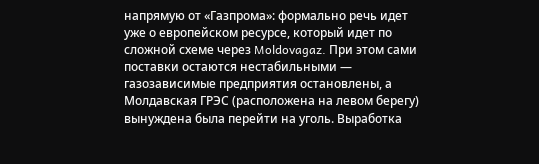напрямую от «Газпрома»: формально речь идет уже о европейском ресурсе, который идет по сложной схеме через Moldovagaz. При этом сами поставки остаются нестабильными — газозависимые предприятия остановлены, а Молдавская ГРЭС (расположена на левом берегу) вынуждена была перейти на уголь. Выработка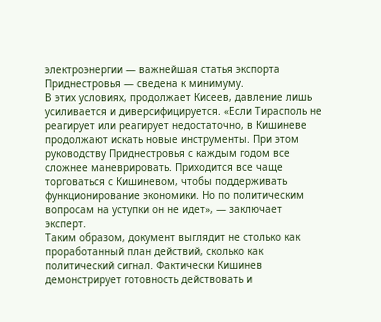электроэнергии — важнейшая статья экспорта Приднестровья — сведена к минимуму.
В этих условиях, продолжает Кисеев, давление лишь усиливается и диверсифицируется. «Если Тирасполь не реагирует или реагирует недостаточно, в Кишиневе продолжают искать новые инструменты. При этом руководству Приднестровья с каждым годом все сложнее маневрировать. Приходится все чаще торговаться с Кишиневом, чтобы поддерживать функционирование экономики. Но по политическим вопросам на уступки он не идет», — заключает эксперт.
Таким образом, документ выглядит не столько как проработанный план действий, сколько как политический сигнал. Фактически Кишинев демонстрирует готовность действовать и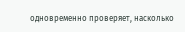одновременно проверяет, насколько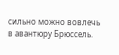сильно можно вовлечь в авантюру Брюссель.